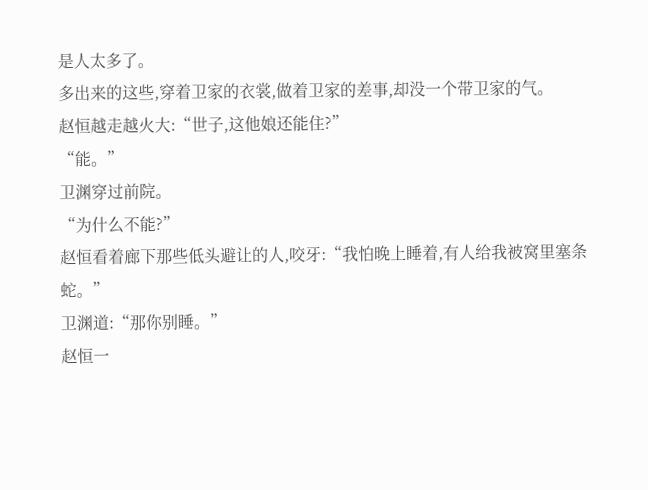是人太多了。
多出来的这些,穿着卫家的衣裳,做着卫家的差事,却没一个带卫家的气。
赵恒越走越火大:“世子,这他娘还能住?”
“能。”
卫渊穿过前院。
“为什么不能?”
赵恒看着廊下那些低头避让的人,咬牙:“我怕晚上睡着,有人给我被窝里塞条蛇。”
卫渊道:“那你别睡。”
赵恒一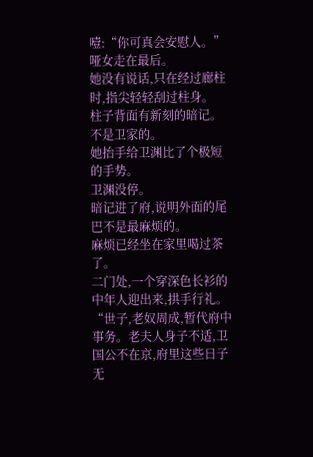噎:“你可真会安慰人。”
哑女走在最后。
她没有说话,只在经过廊柱时,指尖轻轻刮过柱身。
柱子背面有新刻的暗记。
不是卫家的。
她抬手给卫渊比了个极短的手势。
卫渊没停。
暗记进了府,说明外面的尾巴不是最麻烦的。
麻烦已经坐在家里喝过茶了。
二门处,一个穿深色长衫的中年人迎出来,拱手行礼。
“世子,老奴周成,暂代府中事务。老夫人身子不适,卫国公不在京,府里这些日子无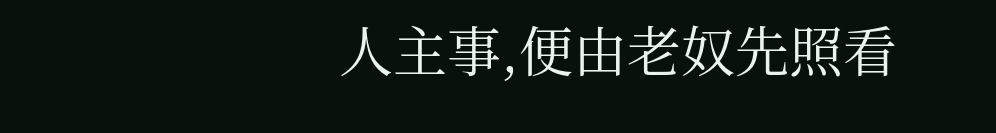人主事,便由老奴先照看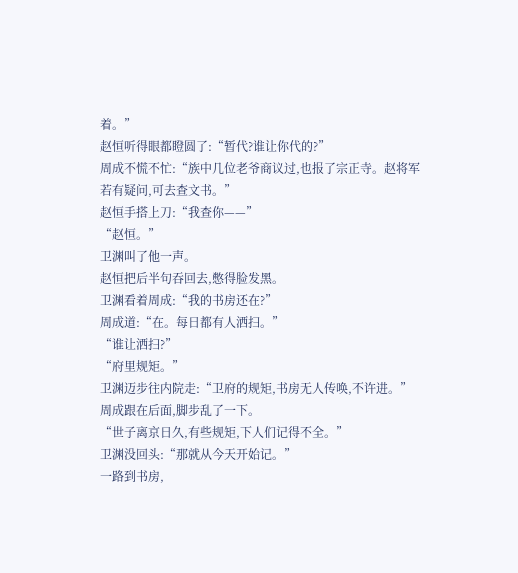着。”
赵恒听得眼都瞪圆了:“暂代?谁让你代的?”
周成不慌不忙:“族中几位老爷商议过,也报了宗正寺。赵将军若有疑问,可去查文书。”
赵恒手搭上刀:“我查你——”
“赵恒。”
卫渊叫了他一声。
赵恒把后半句吞回去,憋得脸发黑。
卫渊看着周成:“我的书房还在?”
周成道:“在。每日都有人洒扫。”
“谁让洒扫?”
“府里规矩。”
卫渊迈步往内院走:“卫府的规矩,书房无人传唤,不许进。”
周成跟在后面,脚步乱了一下。
“世子离京日久,有些规矩,下人们记得不全。”
卫渊没回头:“那就从今天开始记。”
一路到书房,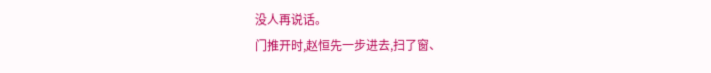没人再说话。
门推开时,赵恒先一步进去,扫了窗、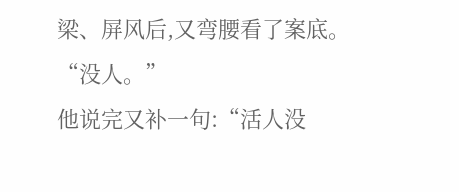梁、屏风后,又弯腰看了案底。
“没人。”
他说完又补一句:“活人没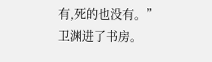有,死的也没有。”
卫渊进了书房。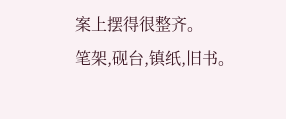案上摆得很整齐。
笔架,砚台,镇纸,旧书。